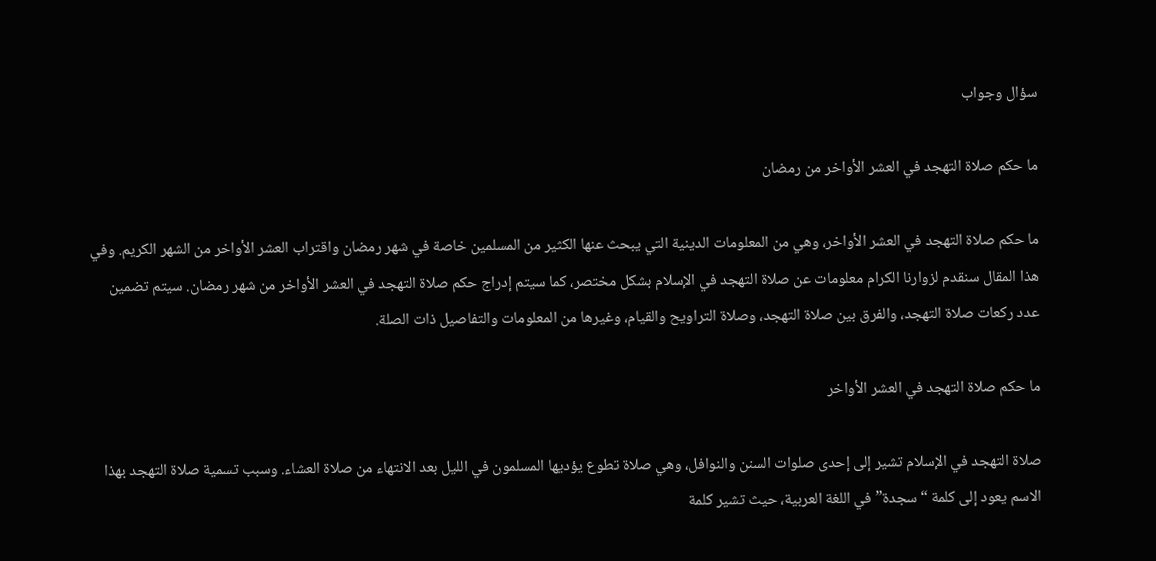سؤال وجواب

ما حكم صلاة التهجد في العشر الأواخر من رمضان

ما حكم صلاة التهجد في العشر الأواخر، وهي من المعلومات الدينية التي يبحث عنها الكثير من المسلمين خاصة في شهر رمضان واقتراب العشر الأواخر من الشهر الكريم. وفي هذا المقال سنقدم لزوارنا الكرام معلومات عن صلاة التهجد في الإسلام بشكل مختصر، كما سيتم إدراج حكم صلاة التهجد في العشر الأواخر من شهر رمضان. سيتم تضمين عدد ركعات صلاة التهجد، والفرق بين صلاة التهجد، وصلاة التراويح والقيام، وغيرها من المعلومات والتفاصيل ذات الصلة.

ما حكم صلاة التهجد في العشر الأواخر

صلاة التهجد في الإسلام تشير إلى إحدى صلوات السنن والنوافل، وهي صلاة تطوع يؤديها المسلمون في الليل بعد الانتهاء من صلاة العشاء. وسبب تسمية صلاة التهجد بهذا الاسم يعود إلى كلمة “سجدة” في اللغة العربية، حيث تشير كلمة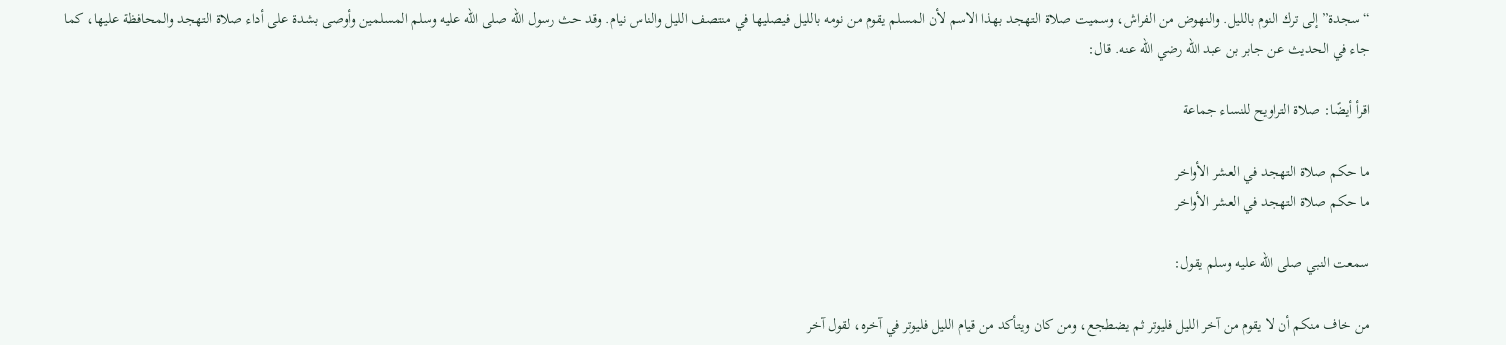“سجدة” إلى ترك النوم بالليل. والنهوض من الفراش، وسميت صلاة التهجد بهذا الاسم لأن المسلم يقوم من نومه بالليل فيصليها في منتصف الليل والناس نيام. وقد حث رسول الله صلى الله عليه وسلم المسلمين وأوصى بشدة على أداء صلاة التهجد والمحافظة عليها، كما جاء في الحديث عن جابر بن عبد الله رضي الله عنه. قال:

اقرأ أيضًا: صلاة التراويح للنساء جماعة

ما حكم صلاة التهجد في العشر الأواخر
ما حكم صلاة التهجد في العشر الأواخر

سمعت النبي صلى الله عليه وسلم يقول:

من خاف منكم أن لا يقوم من آخر الليل فليوتر ثم يضطجع، ومن كان ويتأكد من قيام الليل فليوتر في آخره، لقول آخر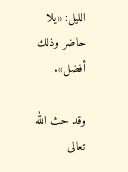الليل: «يلا حاضر وذلك أفضل».

وقد حث الله تعالى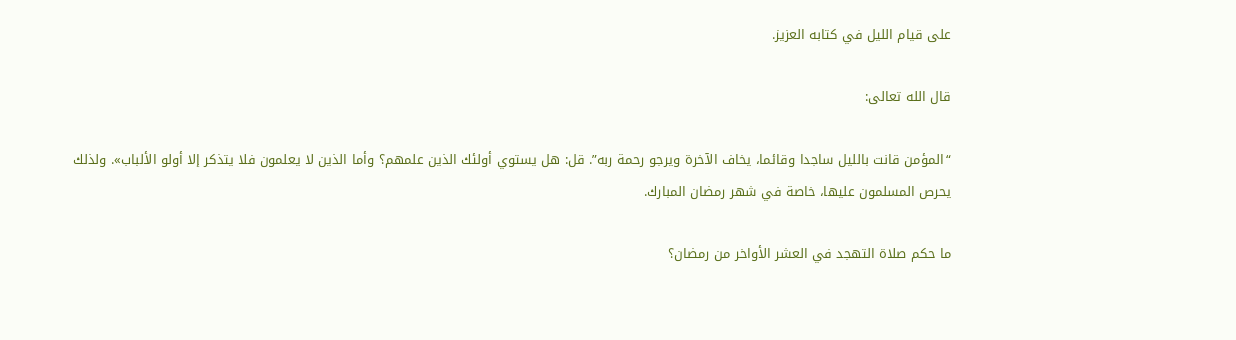على قيام الليل في كتابه العزيز.

قال الله تعالى:

“المؤمن قانت بالليل ساجدا وقائما، يخاف الآخرة ويرجو رحمة ربه”. قل: هل يستوي أولئك الذين علمهم؟ وأما الذين لا يعلمون فلا يتذكر إلا أولو الألباب». ولذلك يحرص المسلمون عليها، خاصة في شهر رمضان المبارك.

ما حكم صلاة التهجد في العشر الأواخر من رمضان؟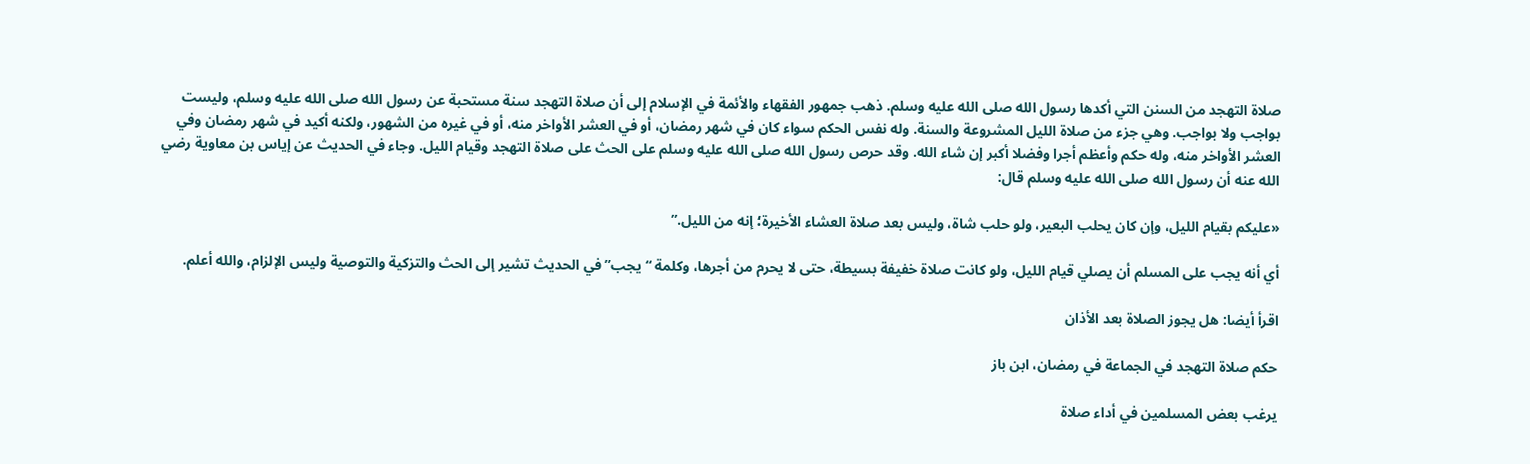صلاة التهجد من السنن التي أكدها رسول الله صلى الله عليه وسلم. ذهب جمهور الفقهاء والأئمة في الإسلام إلى أن صلاة التهجد سنة مستحبة عن رسول الله صلى الله عليه وسلم، وليست بواجب ولا بواجب. وهي جزء من صلاة الليل المشروعة والسنة. وله نفس الحكم سواء كان في شهر رمضان، أو في العشر الأواخر منه، أو في غيره من الشهور، ولكنه أكيد في شهر رمضان وفي العشر الأواخر منه، وله حكم وأعظم أجرا وفضلا أكبر إن شاء الله. وقد حرص رسول الله صلى الله عليه وسلم على الحث على صلاة التهجد وقيام الليل. وجاء في الحديث عن إياس بن معاوية رضي الله عنه أن رسول الله صلى الله عليه وسلم قال:

«عليكم بقيام الليل، وإن كان يحلب البعير، ولو حلب شاة، وليس بعد صلاة العشاء الأخيرة؛ إنه من الليل.”

أي أنه يجب على المسلم أن يصلي قيام الليل، ولو كانت صلاة خفيفة بسيطة، حتى لا يحرم من أجرها، وكلمة “يجب” في الحديث تشير إلى الحث والتزكية والتوصية وليس الإلزام، والله أعلم.

اقرأ أيضا: هل يجوز الصلاة بعد الأذان

حكم صلاة التهجد في الجماعة في رمضان، ابن باز

يرغب بعض المسلمين في أداء صلاة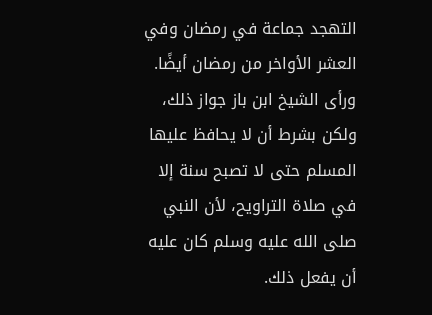التهجد جماعة في رمضان وفي العشر الأواخر من رمضان أيضًا. ورأى الشيخ ابن باز جواز ذلك، ولكن بشرط أن لا يحافظ عليها المسلم حتى لا تصبح سنة إلا في صلاة التراويح، لأن النبي صلى الله عليه وسلم كان عليه أن يفعل ذلك.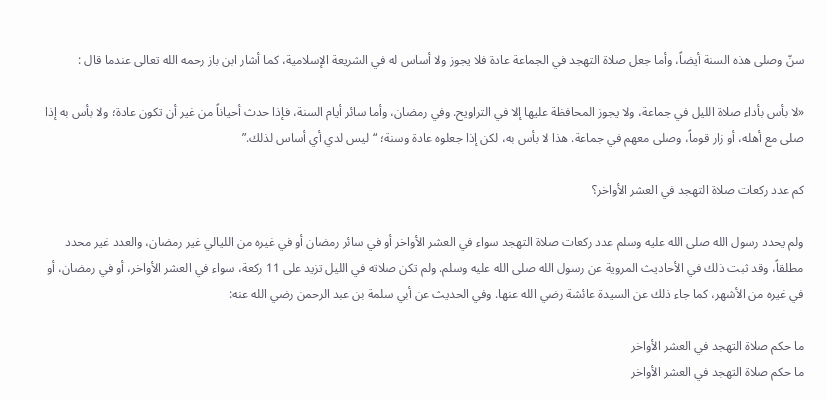سنّ وصلى هذه السنة أيضاً، وأما جعل صلاة التهجد في الجماعة عادة فلا يجوز ولا أساس له في الشريعة الإسلامية، كما أشار ابن باز رحمه الله تعالى عندما قال :

«لا بأس بأداء صلاة الليل في جماعة، ولا يجوز المحافظة عليها إلا في التراويح. وفي رمضان، وأما سائر أيام السنة، فإذا حدث أحياناً من غير أن تكون عادة؛ ولا بأس به إذا صلى مع أهله، أو زار قوماً، وصلى معهم في جماعة. هذا لا بأس به، لكن إذا جعلوه عادة وسنة؛ “ليس لدي أي أساس لذلك.”

كم عدد ركعات صلاة التهجد في العشر الأواخر؟

ولم يحدد رسول الله صلى الله عليه وسلم عدد ركعات صلاة التهجد سواء في العشر الأواخر أو في سائر رمضان أو في غيره من الليالي غير رمضان، والعدد غير محدد مطلقاً، وقد ثبت ذلك في الأحاديث المروية عن رسول الله صلى الله عليه وسلم. ولم تكن صلاته في الليل تزيد على 11 ركعة، سواء في العشر الأواخر، أو في رمضان، أو في غيره من الأشهر، كما جاء ذلك عن السيدة عائشة رضي الله عنها. وفي الحديث عن أبي سلمة بن عبد الرحمن رضي الله عنه:

ما حكم صلاة التهجد في العشر الأواخر
ما حكم صلاة التهجد في العشر الأواخر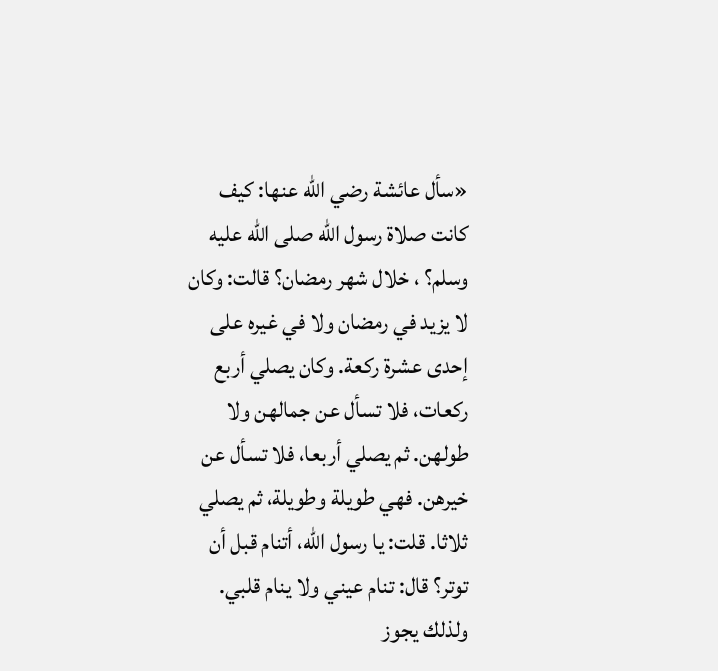«سأل عائشة رضي الله عنها: كيف كانت صلاة رسول الله صلى الله عليه وسلم؟ ، خلال شهر رمضان؟ قالت: وكان لا يزيد في رمضان ولا في غيره على إحدى عشرة ركعة. وكان يصلي أربع ركعات، فلا تسأل عن جمالهن ولا طولهن. ثم يصلي أربعا، فلا تسأل عن خيرهن. فهي طويلة وطويلة، ثم يصلي ثلاثا. قلت: يا رسول الله، أتنام قبل أن توتر؟ قال: تنام عيني ولا ينام قلبي. ولذلك يجوز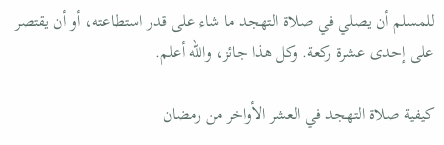للمسلم أن يصلي في صلاة التهجد ما شاء على قدر استطاعته، أو أن يقتصر على إحدى عشرة ركعة. وكل هذا جائز، والله أعلم.

كيفية صلاة التهجد في العشر الأواخر من رمضان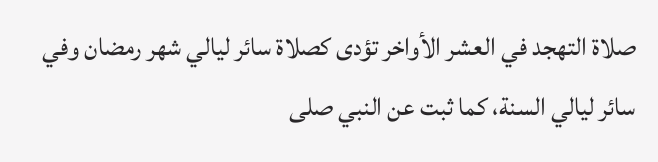صلاة التهجد في العشر الأواخر تؤدى كصلاة سائر ليالي شهر رمضان وفي سائر ليالي السنة، كما ثبت عن النبي صلى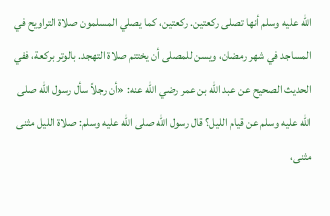الله عليه وسلم أنها تصلى ركعتين. ركعتين، كما يصلي المسلمون صلاة التراويح في المساجد في شهر رمضان، ويسن للمصلى أن يختتم صلاة التهجد. بالوتر بركعة، ففي الحديث الصحيح عن عبد الله بن عمر رضي الله عنه: «أن رجلاً سأل رسول الله صلى الله عليه وسلم عن قيام الليل؟ قال رسول الله صلى الله عليه وسلم: صلاة الليل مثنى مثنى،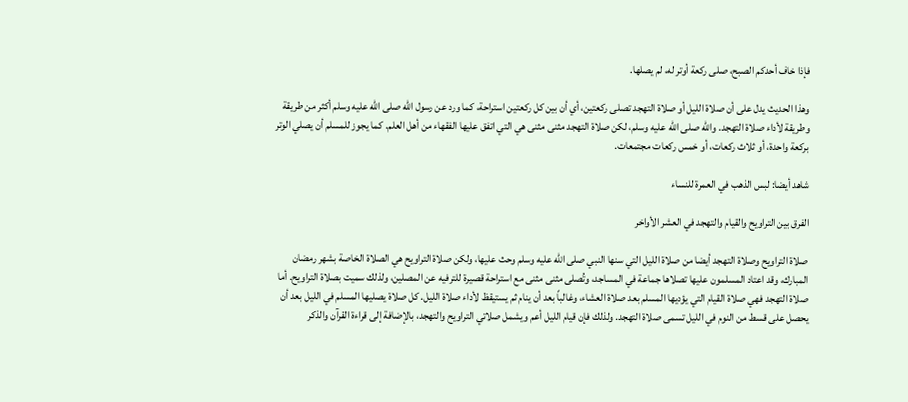فإذا خاف أحدكم الصبح، صلى ركعة أوتر له، لم يصلها.

وهذا الحديث يدل على أن صلاة الليل أو صلاة التهجد تصلى ركعتين، أي أن بين كل ركعتين استراحة، كما ورد عن رسول الله صلى الله عليه وسلم أكثر من طريقة وطريقة لأداء صلاة التهجد. والله صلى الله عليه وسلم، لكن صلاة التهجد مثنى مثنى هي التي اتفق عليها الفقهاء من أهل العلم. كما يجوز للمسلم أن يصلي الوتر بركعة واحدة، أو ثلاث ركعات، أو خمس ركعات مجتمعات.

شاهد أيضا: لبس الذهب في العمرة للنساء

الفرق بين التراويح والقيام والتهجد في العشر الأواخر

صلاة التراويح وصلاة التهجد أيضا من صلاة الليل التي سنها النبي صلى الله عليه وسلم وحث عليها، ولكن صلاة التراويح هي الصلاة الخاصة بشهر رمضان المبارك، وقد اعتاد المسلمون عليها تصلاها جماعة في المساجد، وتُصلى مثنى مثنى مع استراحة قصيرة للترفيه عن المصلين، ولذلك سميت بصلاة التراويح. أما صلاة التهجد فهي صلاة القيام التي يؤديها المسلم بعد صلاة العشاء، وغالباً بعد أن ينام ثم يستيقظ لأداء صلاة الليل. كل صلاة يصليها المسلم في الليل بعد أن يحصل على قسط من النوم في الليل تسمى صلاة التهجد. ولذلك فإن قيام الليل أعم ويشمل صلاتي التراويح والتهجد، بالإضافة إلى قراءة القرآن والذكر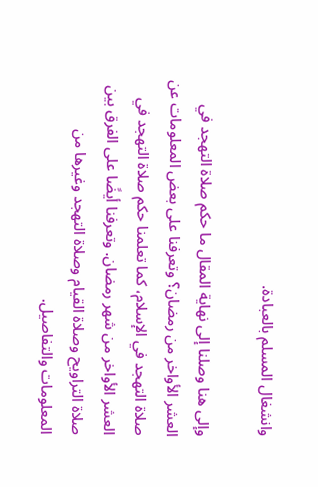وانشغال المسلم بالعبادة.

وإلى هنا وصلنا إلى نهاية المقال ما حكم صلاة التهجد في العشر الأواخر من رمضان؟ وتعرفنا على بعض المعلومات عن صلاة التهجد في الإسلام، كما تعلمنا حكم صلاة التهجد في العشر الأواخر من شهر رمضان. وتعرفنا أيضًا على الفرق بين صلاة التراويح وصلاة القيام وصلاة التهجد وغيرها من المعلومات والتفاصيل.